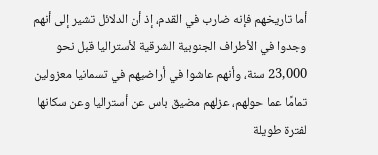أما تاريخهم فإنه ضارب في القدم، إذ أن الدلائل تشير إلى أنهم وجدوا في الأطراف الجنوبية الشرقية لأستراليا قبل نحو 23,000 سنة، وأنهم عاشوا في أراضيهم في تسمانيا معزولين تمامًا عما حولهم، عزلهم مضيق باس عن أستراليا وعن سكانها لفترة طويلة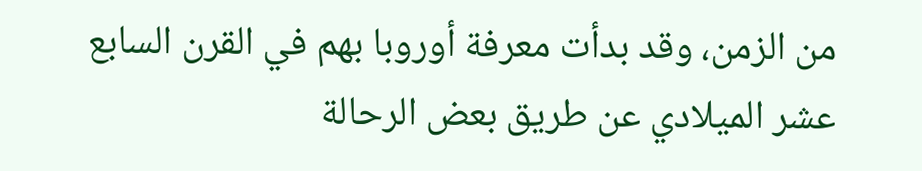من الزمن، وقد بدأت معرفة أوروبا بهم في القرن السابع عشر الميلادي عن طريق بعض الرحالة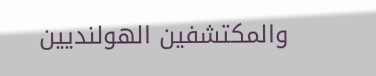والمكتشفين الهولنديين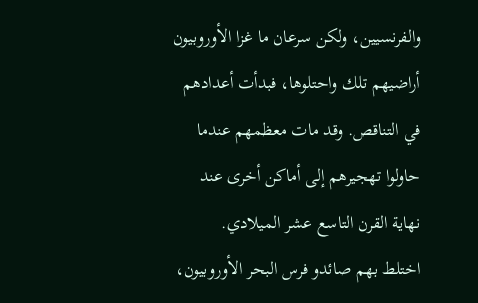والفرنسيين، ولكن سرعان ما غزا الأوروبيون أراضيهم تلك واحتلوها، فبدأت أعدادهم في التناقص. وقد مات معظمهم عندما حاولوا تهجيرهم إلى أماكن أخرى عند نهاية القرن التاسع عشر الميلادي.
اختلط بهم صائدو فرس البحر الأوروبيون،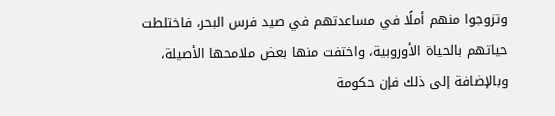وتزوجوا منهم أملًا في مساعدتهم في صيد فرس البحر، فاختلطت حياتهم بالحياة الأوروبية، واختفت منها بعض ملامحها الأصيلة، وبالإضافة إلى ذلك فإن حكومة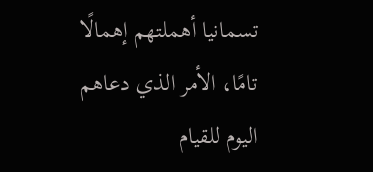تسمانيا أهملتهم إهمالًا تامًا، الأمر الذي دعاهم اليوم للقيام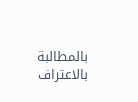بالمطالبة بالاعتراف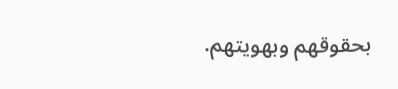بحقوقهم وبهويتهم.